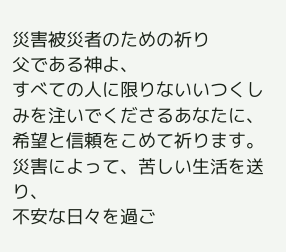災害被災者のための祈り
父である神よ、
すべての人に限りないいつくしみを注いでくださるあなたに、
希望と信頼をこめて祈ります。
災害によって、苦しい生活を送り、
不安な日々を過ご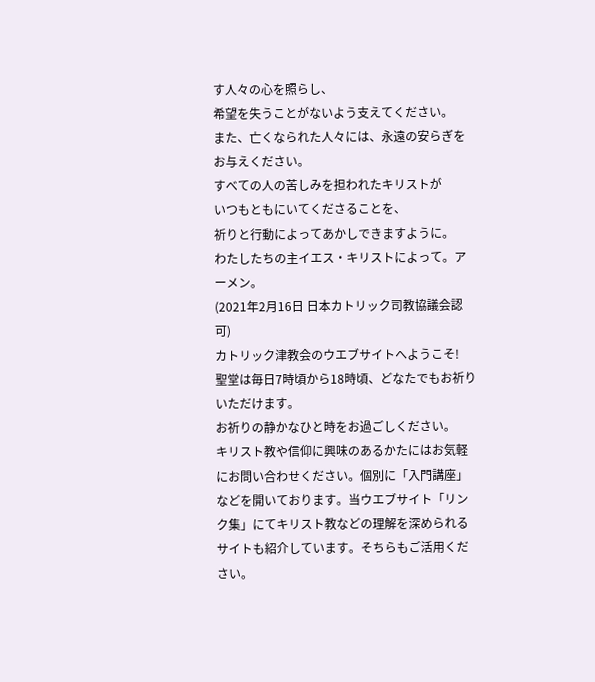す人々の心を照らし、
希望を失うことがないよう支えてください。
また、亡くなられた人々には、永遠の安らぎをお与えください。
すべての人の苦しみを担われたキリストが
いつもともにいてくださることを、
祈りと行動によってあかしできますように。
わたしたちの主イエス・キリストによって。アーメン。
(2021年2月16日 日本カトリック司教協議会認可)
カトリック津教会のウエブサイトへようこそ!
聖堂は毎日7時頃から18時頃、どなたでもお祈りいただけます。
お祈りの静かなひと時をお過ごしください。
キリスト教や信仰に興味のあるかたにはお気軽にお問い合わせください。個別に「入門講座」などを開いております。当ウエブサイト「リンク集」にてキリスト教などの理解を深められるサイトも紹介しています。そちらもご活用ください。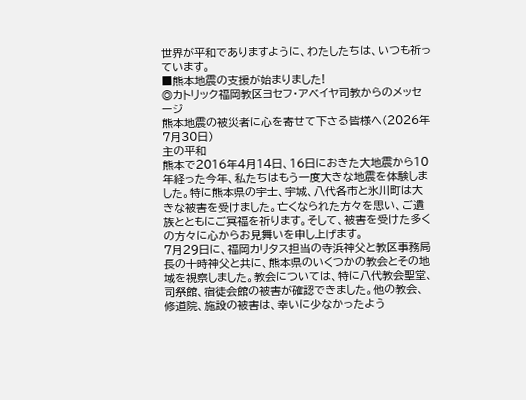世界が平和でありますように、わたしたちは、いつも祈っています。
■熊本地震の支援が始まりました!
◎カトリック福岡教区ヨセフ・アベイヤ司教からのメッセージ
熊本地震の被災者に心を寄せて下さる皆様へ(2026年7月30日)
主の平和
熊本で2016年4月14日、16日におきた大地震から10年経った今年、私たちはもう一度大きな地震を体験しました。特に熊本県の宇士、宇城、八代各市と氷川町は大きな被害を受けました。亡くなられた方々を思い、ご遺族とともにご冥福を祈ります。そして、被害を受けた多くの方々に心からお見舞いを申し上げます。
7月29日に、福岡カリタス担当の寺浜神父と教区事務局長の十時神父と共に、熊本県のいくつかの教会とその地域を視察しました。教会については、特に八代教会聖堂、司祭館、宿徒会館の被害が確認できました。他の教会、修道院、施設の被害は、幸いに少なかったよう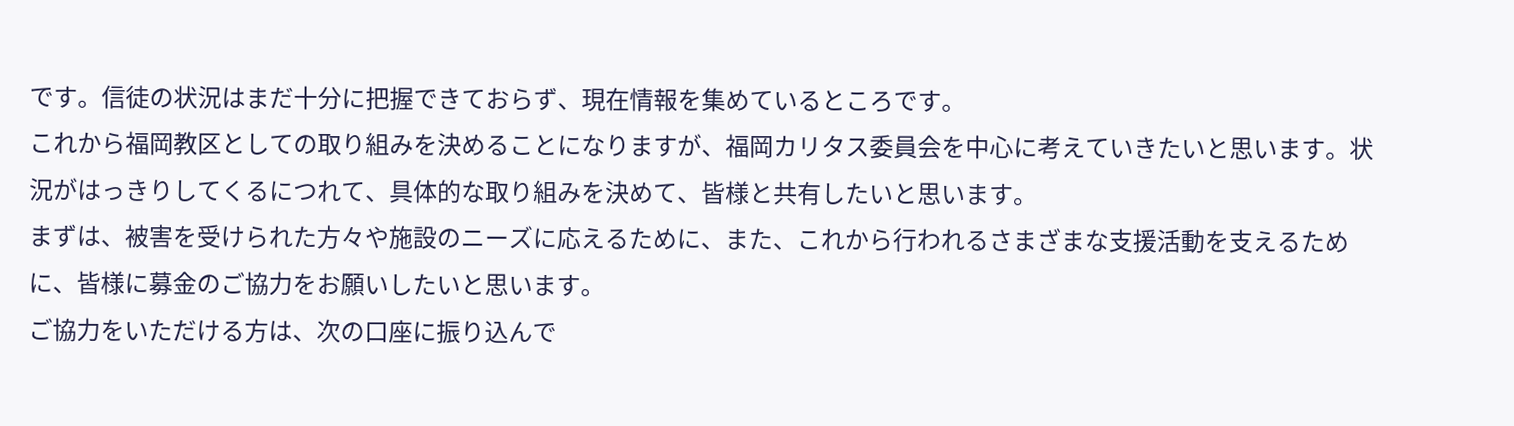です。信徒の状況はまだ十分に把握できておらず、現在情報を集めているところです。
これから福岡教区としての取り組みを決めることになりますが、福岡カリタス委員会を中心に考えていきたいと思います。状況がはっきりしてくるにつれて、具体的な取り組みを決めて、皆様と共有したいと思います。
まずは、被害を受けられた方々や施設のニーズに応えるために、また、これから行われるさまざまな支援活動を支えるために、皆様に募金のご協力をお願いしたいと思います。
ご協力をいただける方は、次の口座に振り込んで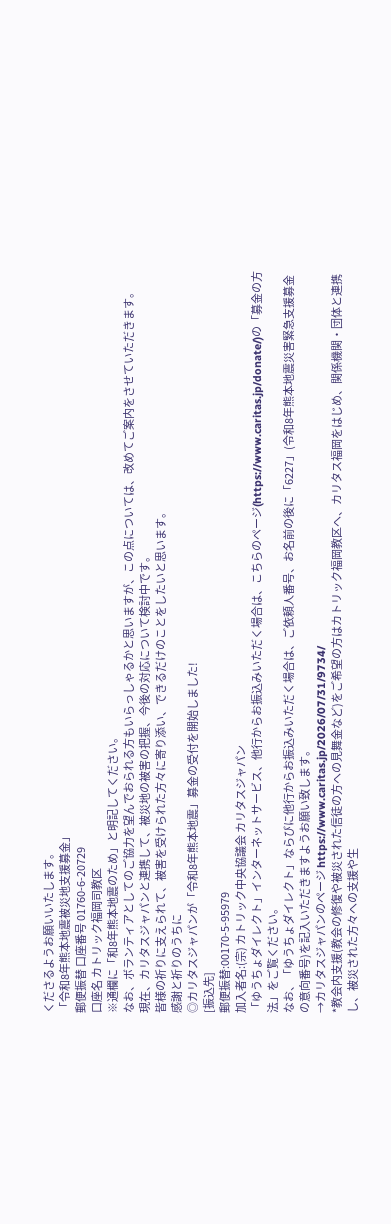くださるようお願いいたします。
「令和8年熊本地震被災地支援募金」
郵便振替 口座番号 01760-6-20729
口座名 カトリック福岡司教区
※通欄に「和8年熊本地震のため」と明記してください。
なお、ボランティアとしてのご協力を望んでおられる方もいらっしゃるかと思いますが、この点については、改めてご案内をさせていただきます。
現在、カリタスジャパンと連携して、被災地の被害の把握、今後の対応について検討中です。
皆様の祈りに支えられて、被害を受けられた方々に寄り添い、できるだけのことをしたいと思います。
感謝と祈りのうちに
◎カリタスジャパンが「令和8年熊本地震」募金の受付を開始しました!
[振込先]
郵便振替:00170-5-95979
加入者名:(宗) カトリック中央協議会 カリタスジャパン
「ゆうちょダイレクト」インターネットサービス、他行からお振込みいただく場合は、こちらのページ(https://www.caritas.jp/donate/)の「募金の方法」をご覧ください。
なお、「ゆうちょダイレクト」ならびに他行からお振込みいただく場合は、ご依頼人番号、お名前の後に「6227」(令和8年熊本地震災害緊急支援募金の意向番号)を記入いただきますようお願い致します。
→カリタスジャパンのページ https://www.caritas.jp/2026/07/31/9734/
*教会内支援(教会の修復や被災された信徒の方への見舞金など)をご希望の方はカトリック福岡教区へ、カリタス福岡をはじめ、関係機関・団体と連携し、被災された方々への支援や生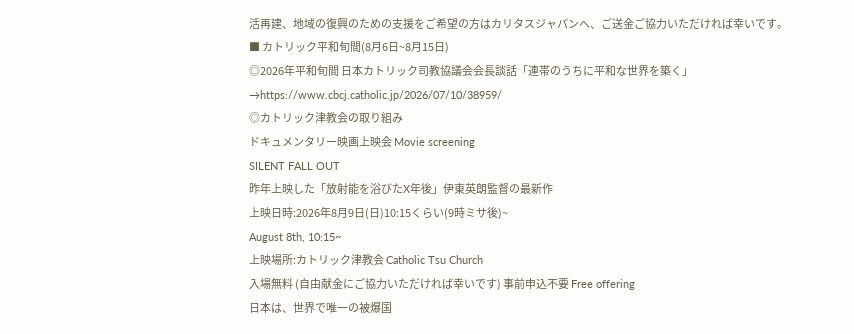活再建、地域の復興のための支援をご希望の方はカリタスジャパンへ、ご送金ご協力いただければ幸いです。
■ カトリック平和旬間(8月6日~8月15日)
◎2026年平和旬間 日本カトリック司教協議会会長談話「連帯のうちに平和な世界を築く」
→https://www.cbcj.catholic.jp/2026/07/10/38959/
◎カトリック津教会の取り組み
ドキュメンタリー映画上映会 Movie screening
SILENT FALL OUT
昨年上映した「放射能を浴びたX年後」伊東英朗監督の最新作
上映日時:2026年8月9日(日)10:15くらい(9時ミサ後)~
August 8th, 10:15~
上映場所:カトリック津教会 Catholic Tsu Church
入場無料 (自由献金にご協力いただければ幸いです) 事前申込不要 Free offering
日本は、世界で唯一の被爆国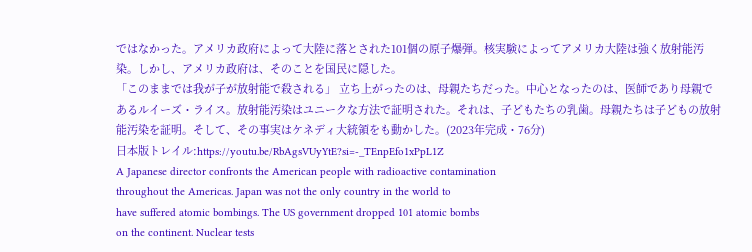ではなかった。アメリカ政府によって大陸に落とされた101個の原子爆弾。核実験によってアメリカ大陸は強く放射能汚染。しかし、アメリカ政府は、そのことを国民に隠した。
「このままでは我が子が放射能で殺される」 立ち上がったのは、母親たちだった。中心となったのは、医師であり母親であるルイーズ・ライス。放射能汚染はユニークな方法で証明された。それは、子どもたちの乳歯。母親たちは子どもの放射能汚染を証明。そして、その事実はケネディ大統領をも動かした。(2023年完成・76分)
日本版トレイル:https://youtu.be/RbAgsVUyYtE?si=-_TEnpEfo1xPpL1Z
A Japanese director confronts the American people with radioactive contamination
throughout the Americas. Japan was not the only country in the world to
have suffered atomic bombings. The US government dropped 101 atomic bombs
on the continent. Nuclear tests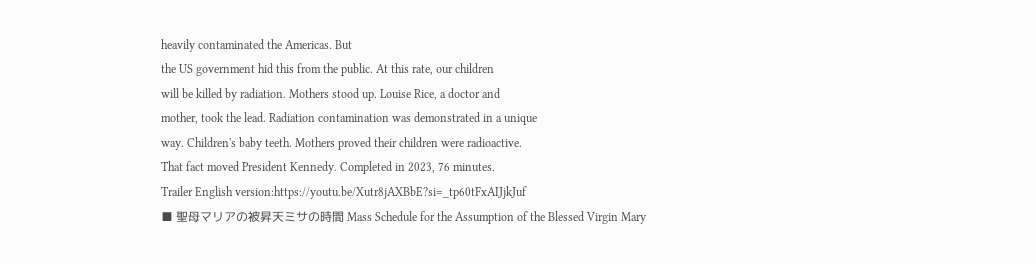heavily contaminated the Americas. But
the US government hid this from the public. At this rate, our children
will be killed by radiation. Mothers stood up. Louise Rice, a doctor and
mother, took the lead. Radiation contamination was demonstrated in a unique
way. Children's baby teeth. Mothers proved their children were radioactive.
That fact moved President Kennedy. Completed in 2023, 76 minutes.
Trailer English version:https://youtu.be/Xutr8jAXBbE?si=_tp60tFxAIJjkJuf
■ 聖母マリアの被昇天ミサの時間 Mass Schedule for the Assumption of the Blessed Virgin Mary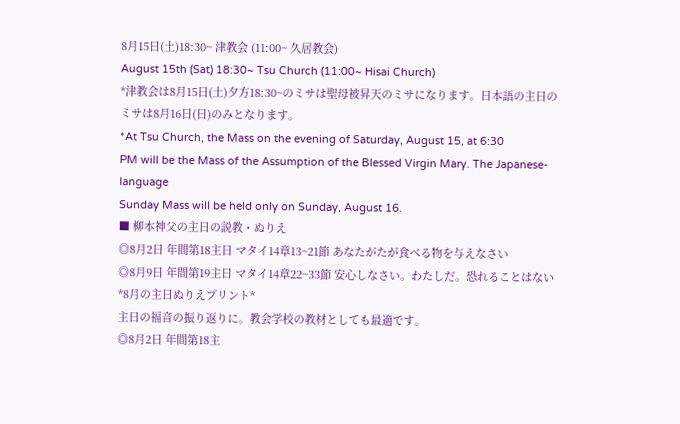8月15日(土)18:30~ 津教会 (11:00~ 久居教会)
August 15th (Sat) 18:30~ Tsu Church (11:00~ Hisai Church)
*津教会は8月15日(土)夕方18:30~のミサは聖母被昇天のミサになります。日本語の主日のミサは8月16日(日)のみとなります。
*At Tsu Church, the Mass on the evening of Saturday, August 15, at 6:30
PM will be the Mass of the Assumption of the Blessed Virgin Mary. The Japanese-language
Sunday Mass will be held only on Sunday, August 16.
■ 柳本神父の主日の説教・ぬりえ
◎8月2日 年間第18主日 マタイ14章13~21節 あなたがたが食べる物を与えなさい
◎8月9日 年間第19主日 マタイ14章22~33節 安心しなさい。わたしだ。恐れることはない
*8月の主日ぬりえプリント*
主日の福音の振り返りに。教会学校の教材としても最適です。
◎8月2日 年間第18主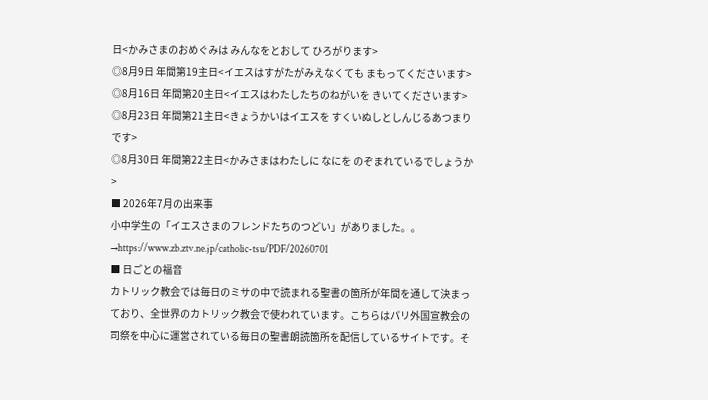日<かみさまのおめぐみは みんなをとおして ひろがります>
◎8月9日 年間第19主日<イエスはすがたがみえなくても まもってくださいます>
◎8月16日 年間第20主日<イエスはわたしたちのねがいを きいてくださいます>
◎8月23日 年間第21主日<きょうかいはイエスを すくいぬしとしんじるあつまりです>
◎8月30日 年間第22主日<かみさまはわたしに なにを のぞまれているでしょうか>
■ 2026年7月の出来事
小中学生の「イエスさまのフレンドたちのつどい」がありました。。
→https://www.zb.ztv.ne.jp/catholic-tsu/PDF/20260701
■ 日ごとの福音
カトリック教会では毎日のミサの中で読まれる聖書の箇所が年間を通して決まっており、全世界のカトリック教会で使われています。こちらはパリ外国宣教会の司祭を中心に運営されている毎日の聖書朗読箇所を配信しているサイトです。そ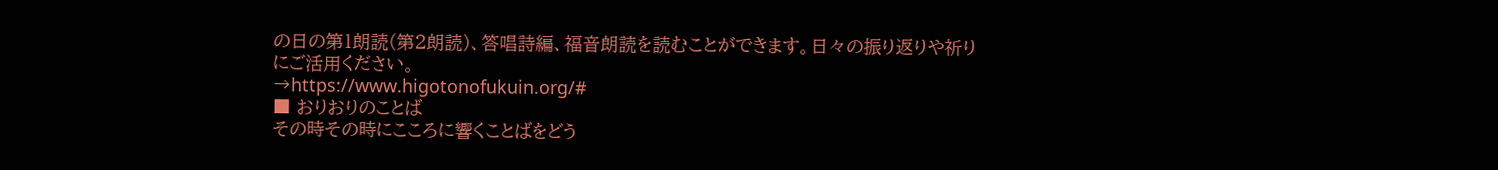の日の第1朗読(第2朗読)、答唱詩編、福音朗読を読むことができます。日々の振り返りや祈りにご活用ください。
→https://www.higotonofukuin.org/#
■ おりおりのことば
その時その時にこころに響くことばをどう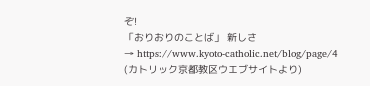ぞ!
「おりおりのことば」 新しさ
→ https://www.kyoto-catholic.net/blog/page/4
(カトリック京都教区ウエブサイトより)